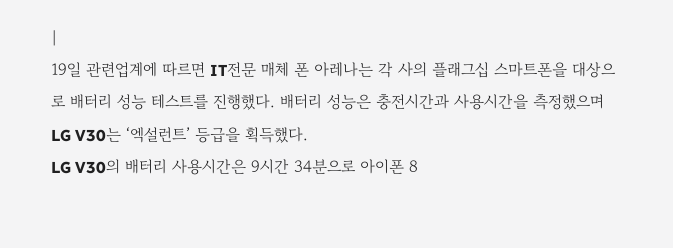|
19일 관련업계에 따르면 IT전문 매체 폰 아레나는 각 사의 플래그십 스마트폰을 대상으로 배터리 성능 테스트를 진행했다. 배터리 성능은 충전시간과 사용시간을 측정했으며 LG V30는 ‘엑설런트’ 등급을 획득했다.
LG V30의 배터리 사용시간은 9시간 34분으로 아이폰 8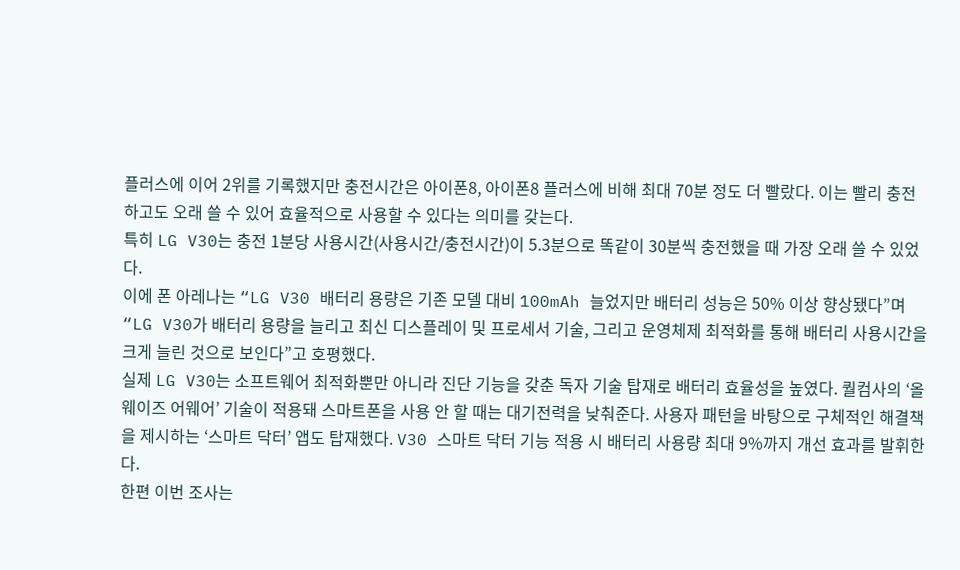플러스에 이어 2위를 기록했지만 충전시간은 아이폰8, 아이폰8 플러스에 비해 최대 70분 정도 더 빨랐다. 이는 빨리 충전하고도 오래 쓸 수 있어 효율적으로 사용할 수 있다는 의미를 갖는다.
특히 LG V30는 충전 1분당 사용시간(사용시간/충전시간)이 5.3분으로 똑같이 30분씩 충전했을 때 가장 오래 쓸 수 있었다.
이에 폰 아레나는 “LG V30 배터리 용량은 기존 모델 대비 100mAh 늘었지만 배터리 성능은 50% 이상 향상됐다”며 “LG V30가 배터리 용량을 늘리고 최신 디스플레이 및 프로세서 기술, 그리고 운영체제 최적화를 통해 배터리 사용시간을 크게 늘린 것으로 보인다”고 호평했다.
실제 LG V30는 소프트웨어 최적화뿐만 아니라 진단 기능을 갖춘 독자 기술 탑재로 배터리 효율성을 높였다. 퀄컴사의 ‘올웨이즈 어웨어’ 기술이 적용돼 스마트폰을 사용 안 할 때는 대기전력을 낮춰준다. 사용자 패턴을 바탕으로 구체적인 해결책을 제시하는 ‘스마트 닥터’ 앱도 탑재했다. V30 스마트 닥터 기능 적용 시 배터리 사용량 최대 9%까지 개선 효과를 발휘한다.
한편 이번 조사는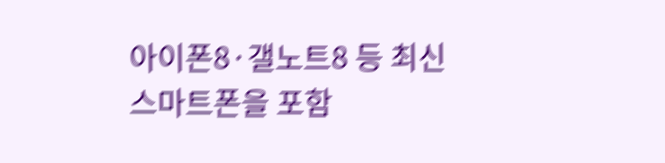아이폰8·갤노트8 등 최신 스마트폰을 포함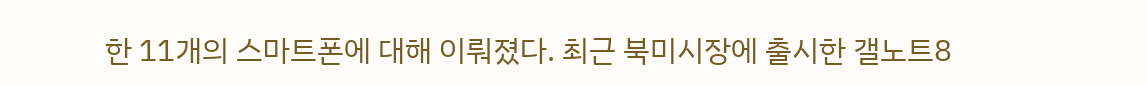한 11개의 스마트폰에 대해 이뤄졌다. 최근 북미시장에 출시한 갤노트8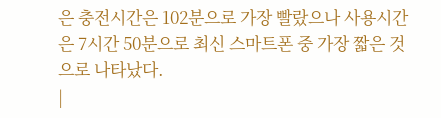은 충전시간은 102분으로 가장 빨랐으나 사용시간은 7시간 50분으로 최신 스마트폰 중 가장 짧은 것으로 나타났다.
|